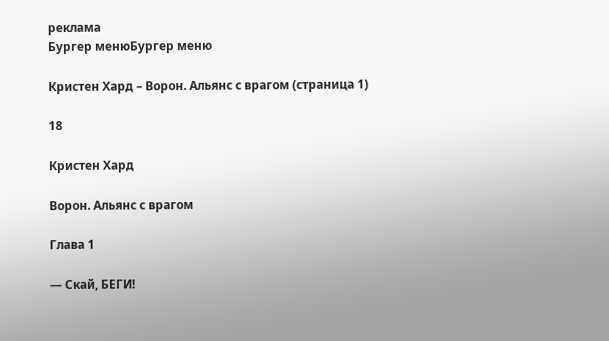реклама
Бургер менюБургер меню

Кристен Хард – Ворон. Альянс с врагом (страница 1)

18

Кристен Хард

Ворон. Альянс с врагом

Глава 1

— Скай, БЕГИ!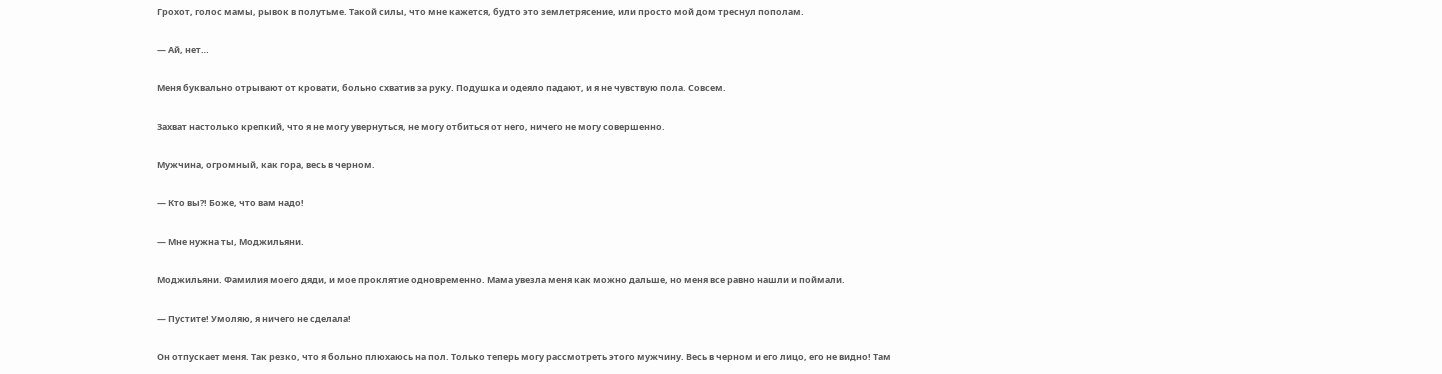Грохот, голос мамы, рывок в полутьме. Такой силы, что мне кажется, будто это землетрясение, или просто мой дом треснул пополам.

— Ай, нет…

Меня буквально отрывают от кровати, больно схватив за руку. Подушка и одеяло падают, и я не чувствую пола. Совсем.

Захват настолько крепкий, что я не могу увернуться, не могу отбиться от него, ничего не могу совершенно.

Мужчина, огромный, как гора, весь в черном.

— Кто вы?! Боже, что вам надо!

— Мне нужна ты, Моджильяни.

Моджильяни. Фамилия моего дяди, и мое проклятие одновременно. Мама увезла меня как можно дальше, но меня все равно нашли и поймали.

— Пустите! Умоляю, я ничего не сделала!

Он отпускает меня. Так резко, что я больно плюхаюсь на пол. Только теперь могу рассмотреть этого мужчину. Весь в черном и его лицо, его не видно! Там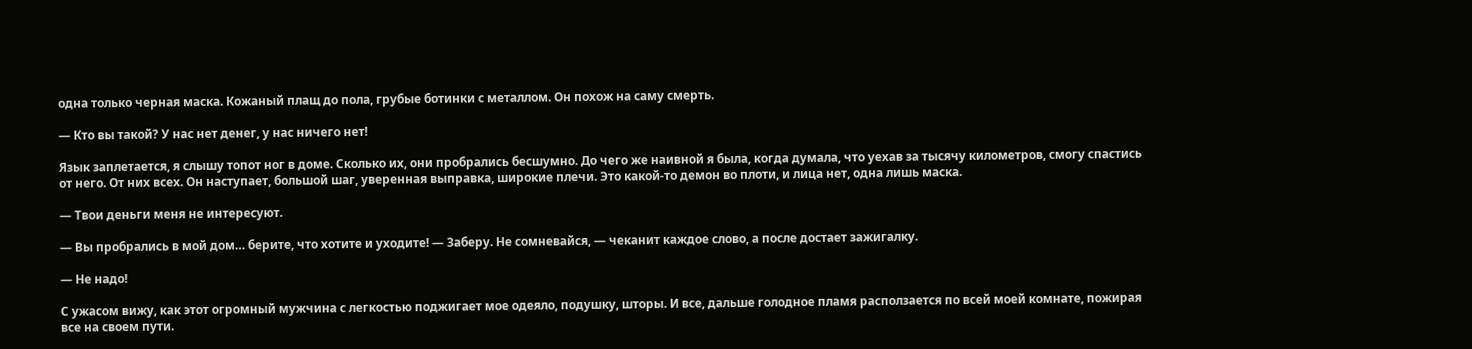одна только черная маска. Кожаный плащ до пола, грубые ботинки с металлом. Он похож на саму смерть.

— Кто вы такой? У нас нет денег, у нас ничего нет!

Язык заплетается, я слышу топот ног в доме. Сколько их, они пробрались бесшумно. До чего же наивной я была, когда думала, что уехав за тысячу километров, смогу спастись от него. От них всех. Он наступает, большой шаг, уверенная выправка, широкие плечи. Это какой-то демон во плоти, и лица нет, одна лишь маска.

— Твои деньги меня не интересуют.

— Вы пробрались в мой дом… берите, что хотите и уходите! — Заберу. Не сомневайся, — чеканит каждое слово, а после достает зажигалку.

— Не надо!

С ужасом вижу, как этот огромный мужчина с легкостью поджигает мое одеяло, подушку, шторы. И все, дальше голодное пламя расползается по всей моей комнате, пожирая все на своем пути.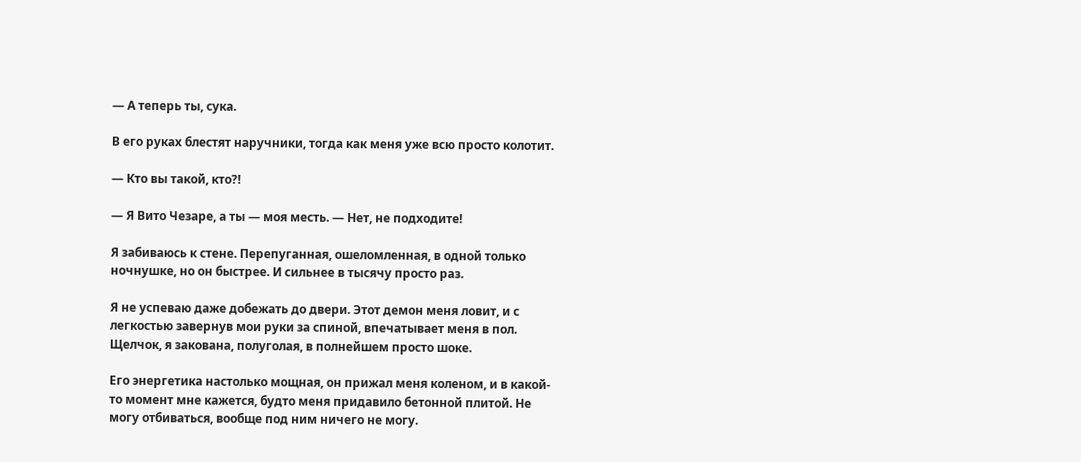— А теперь ты, сука.

В его руках блестят наручники, тогда как меня уже всю просто колотит.

— Кто вы такой, кто?!

— Я Вито Чезаре, а ты — моя месть. — Нет, не подходите!

Я забиваюсь к стене. Перепуганная, ошеломленная, в одной только ночнушке, но он быстрее. И сильнее в тысячу просто раз.

Я не успеваю даже добежать до двери. Этот демон меня ловит, и с легкостью завернув мои руки за спиной, впечатывает меня в пол. Щелчок, я закована, полуголая, в полнейшем просто шоке.

Его энергетика настолько мощная, он прижал меня коленом, и в какой-то момент мне кажется, будто меня придавило бетонной плитой. Не могу отбиваться, вообще под ним ничего не могу.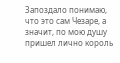Запоздало понимаю, что это сам Чезаре, а значит, по мою душу пришел лично король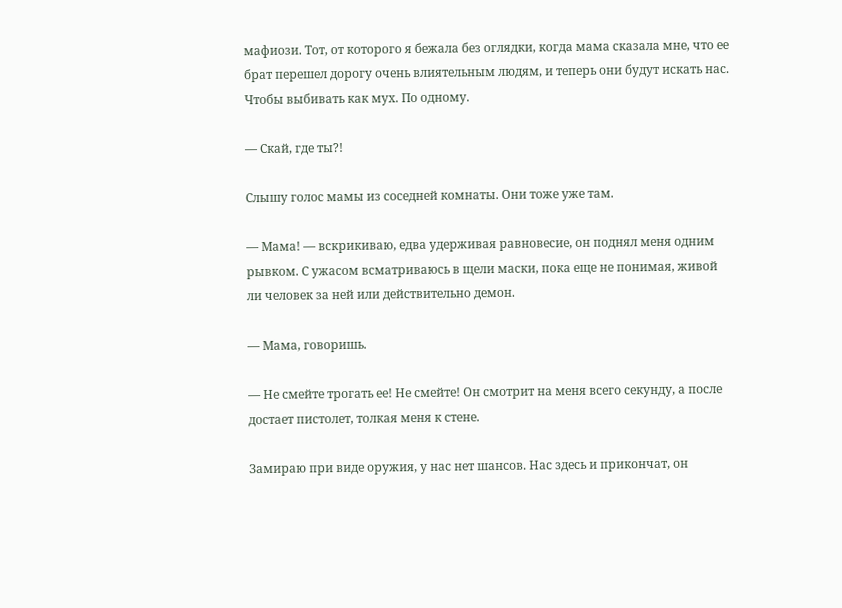мафиози. Тот, от которого я бежала без оглядки, когда мама сказала мне, что ее брат перешел дорогу очень влиятельным людям, и теперь они будут искать нас. Чтобы выбивать как мух. По одному.

— Скай, где ты?!

Слышу голос мамы из соседней комнаты. Они тоже уже там.

— Мама! — вскрикиваю, едва удерживая равновесие, он поднял меня одним рывком. С ужасом всматриваюсь в щели маски, пока еще не понимая, живой ли человек за ней или действительно демон.

— Мама, говоришь.

— Не смейте трогать ее! Не смейте! Он смотрит на меня всего секунду, а после достает пистолет, толкая меня к стене.

Замираю при виде оружия, у нас нет шансов. Нас здесь и прикончат, он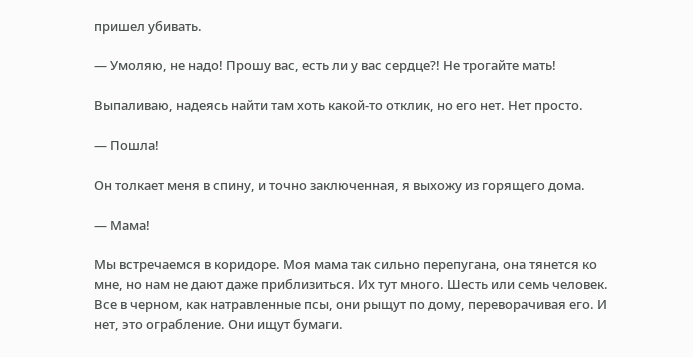пришел убивать.

— Умоляю, не надо! Прошу вас, есть ли у вас сердце?! Не трогайте мать!

Выпаливаю, надеясь найти там хоть какой-то отклик, но его нет. Нет просто.

— Пошла!

Он толкает меня в спину, и точно заключенная, я выхожу из горящего дома.

— Мама!

Мы встречаемся в коридоре. Моя мама так сильно перепугана, она тянется ко мне, но нам не дают даже приблизиться. Их тут много. Шесть или семь человек. Все в черном, как натравленные псы, они рыщут по дому, переворачивая его. И нет, это ограбление. Они ищут бумаги.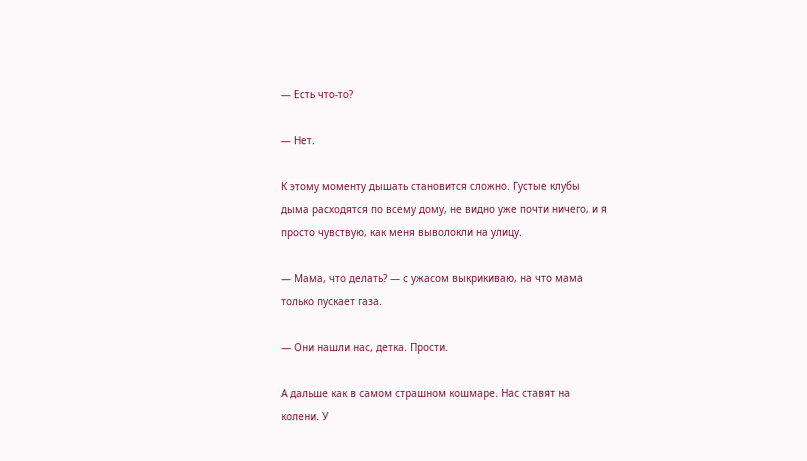— Есть что-то?

— Нет.

К этому моменту дышать становится сложно. Густые клубы дыма расходятся по всему дому, не видно уже почти ничего, и я просто чувствую, как меня выволокли на улицу.

— Мама, что делать? — с ужасом выкрикиваю, на что мама только пускает газа.

— Они нашли нас, детка. Прости.

А дальше как в самом страшном кошмаре. Нас ставят на колени. У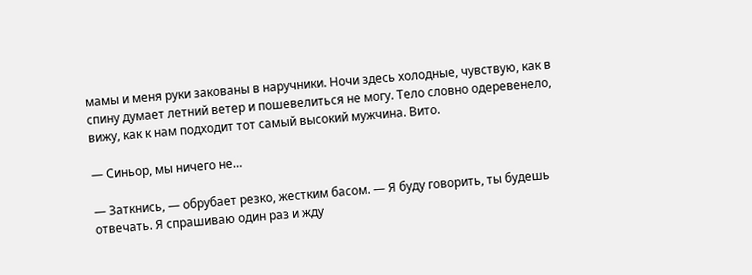мамы и меня руки закованы в наручники. Ночи здесь холодные, чувствую, как в спину думает летний ветер и пошевелиться не могу. Тело словно одеревенело, вижу, как к нам подходит тот самый высокий мужчина. Вито.

— Синьор, мы ничего не…

— Заткнись, — обрубает резко, жестким басом. — Я буду говорить, ты будешь отвечать. Я спрашиваю один раз и жду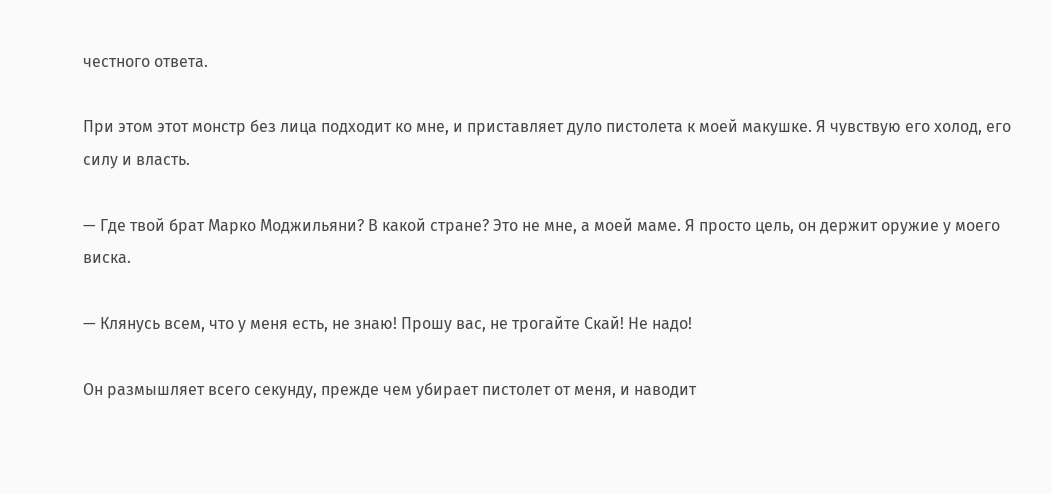честного ответа.

При этом этот монстр без лица подходит ко мне, и приставляет дуло пистолета к моей макушке. Я чувствую его холод, его силу и власть.

— Где твой брат Марко Моджильяни? В какой стране? Это не мне, а моей маме. Я просто цель, он держит оружие у моего виска.

— Клянусь всем, что у меня есть, не знаю! Прошу вас, не трогайте Скай! Не надо!

Он размышляет всего секунду, прежде чем убирает пистолет от меня, и наводит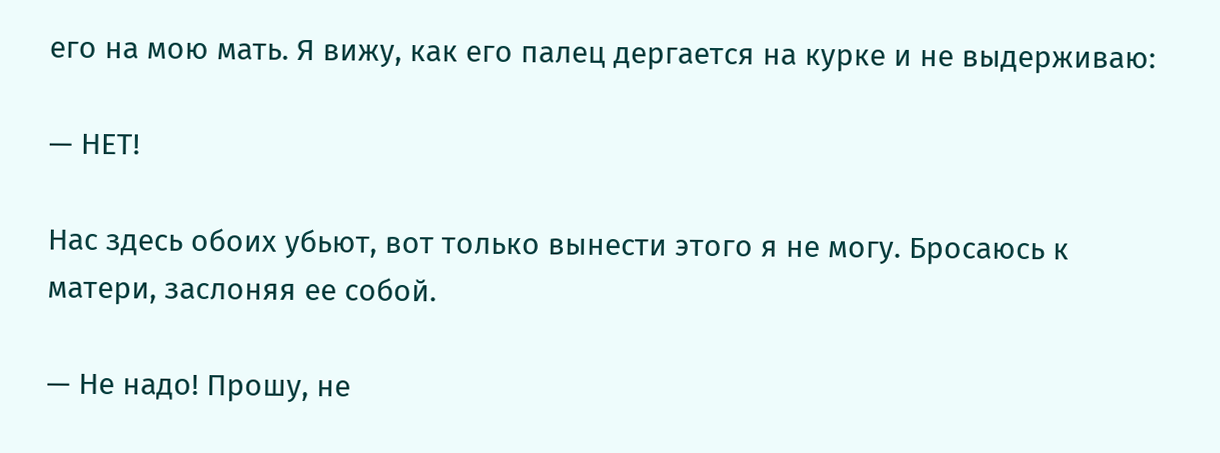его на мою мать. Я вижу, как его палец дергается на курке и не выдерживаю:

— НЕТ!

Нас здесь обоих убьют, вот только вынести этого я не могу. Бросаюсь к матери, заслоняя ее собой.

— Не надо! Прошу, не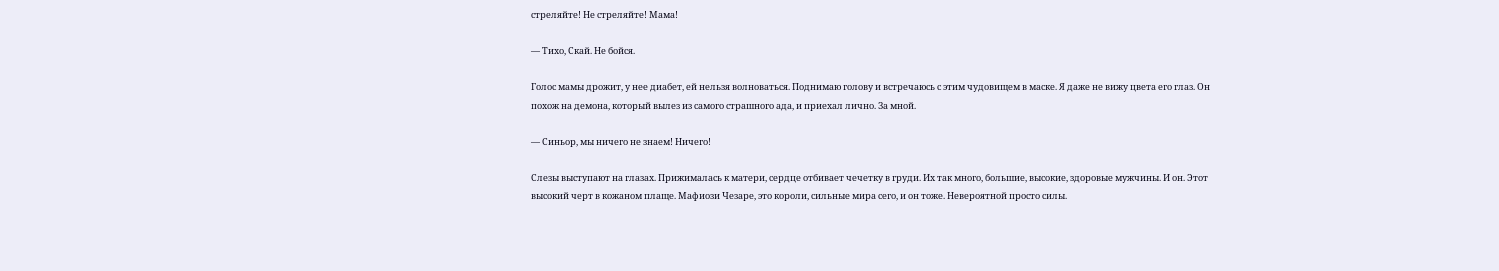стреляйте! Не стреляйте! Мама!

— Тихо, Скай. Не бойся.

Голос мамы дрожит, у нее диабет, ей нельзя волноваться. Поднимаю голову и встречаюсь с этим чудовищем в маске. Я даже не вижу цвета его глаз. Он похож на демона, который вылез из самого страшного ада, и приехал лично. За мной.

— Синьор, мы ничего не знаем! Ничего!

Слезы выступают на глазах. Прижималась к матери, сердце отбивает чечетку в груди. Их так много, большие, высокие, здоровые мужчины. И он. Этот высокий черт в кожаном плаще. Мафиози Чезаре, это короли, сильные мира сего, и он тоже. Невероятной просто силы.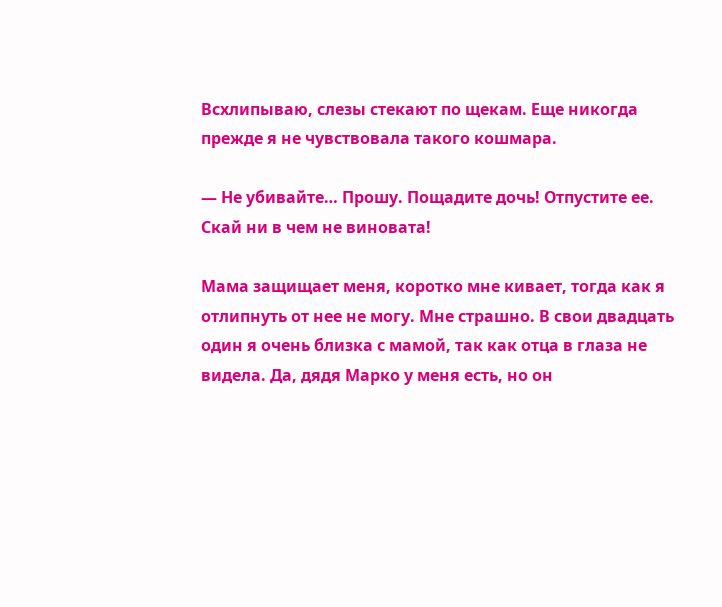Всхлипываю, слезы стекают по щекам. Еще никогда прежде я не чувствовала такого кошмара.

— Не убивайте… Прошу. Пощадите дочь! Отпустите ее. Скай ни в чем не виновата!

Мама защищает меня, коротко мне кивает, тогда как я отлипнуть от нее не могу. Мне страшно. В свои двадцать один я очень близка с мамой, так как отца в глаза не видела. Да, дядя Марко у меня есть, но он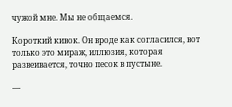чужой мне. Мы не общаемся.

Короткий кивок. Он вроде как согласился, вот только это мираж, иллюзия, которая развеивается, точно песок в пустыне.

—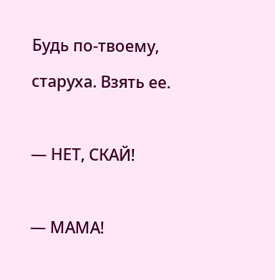Будь по-твоему, старуха. Взять ее.

— НЕТ, СКАЙ!

— МАМА!